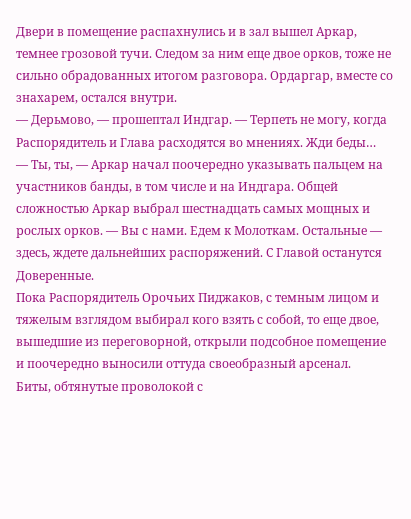Двери в помещение распахнулись и в зал вышел Аркар, темнее грозовой тучи. Следом за ним еще двое орков, тоже не сильно обрадованных итогом разговора. Ордаргар, вместе со знахарем, остался внутри.
— Дерьмово, — прошептал Индгар. — Терпеть не могу, когда Распорядитель и Глава расходятся во мнениях. Жди беды…
— Ты, ты, — Аркар начал поочередно указывать пальцем на участников банды, в том числе и на Индгара. Общей сложностью Аркар выбрал шестнадцать самых мощных и рослых орков. — Вы с нами. Едем к Молоткам. Остальные — здесь, ждете дальнейших распоряжений. С Главой останутся Доверенные.
Пока Распорядитель Орочьих Пиджаков, с темным лицом и тяжелым взглядом выбирал кого взять с собой, то еще двое, вышедшие из переговорной, открыли подсобное помещение и поочередно выносили оттуда своеобразный арсенал.
Биты, обтянутые проволокой с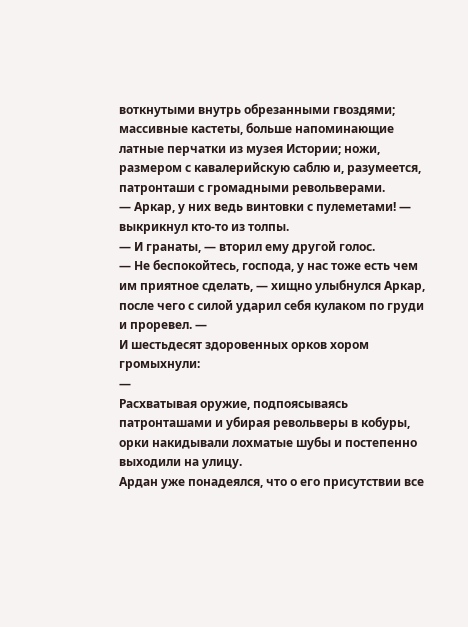воткнутыми внутрь обрезанными гвоздями; массивные кастеты, больше напоминающие латные перчатки из музея Истории; ножи, размером с кавалерийскую саблю и, разумеется, патронташи с громадными револьверами.
— Аркар, у них ведь винтовки с пулеметами! — выкрикнул кто-то из толпы.
— И гранаты, — вторил ему другой голос.
— Не беспокойтесь, господа, у нас тоже есть чем им приятное сделать, — хищно улыбнулся Аркар, после чего с силой ударил себя кулаком по груди и проревел. —
И шестьдесят здоровенных орков хором громыхнули:
—
Расхватывая оружие, подпоясываясь патронташами и убирая револьверы в кобуры, орки накидывали лохматые шубы и постепенно выходили на улицу.
Ардан уже понадеялся, что о его присутствии все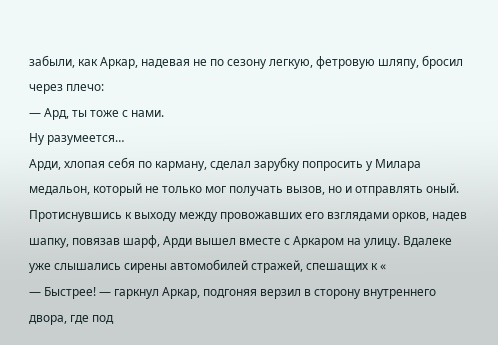забыли, как Аркар, надевая не по сезону легкую, фетровую шляпу, бросил через плечо:
— Ард, ты тоже с нами.
Ну разумеется…
Арди, хлопая себя по карману, сделал зарубку попросить у Милара медальон, который не только мог получать вызов, но и отправлять оный.
Протиснувшись к выходу между провожавших его взглядами орков, надев шапку, повязав шарф, Арди вышел вместе с Аркаром на улицу. Вдалеке уже слышались сирены автомобилей стражей, спешащих к «
— Быстрее! — гаркнул Аркар, подгоняя верзил в сторону внутреннего двора, где под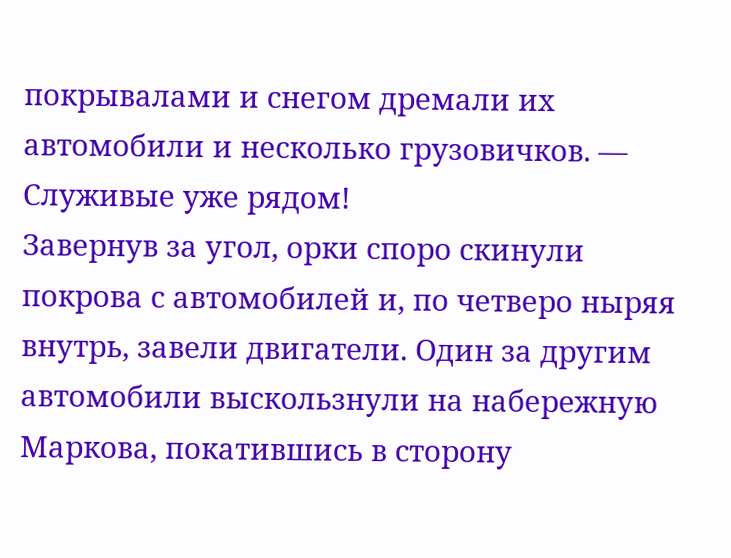покрывалами и снегом дремали их автомобили и несколько грузовичков. — Служивые уже рядом!
Завернув за угол, орки споро скинули покрова с автомобилей и, по четверо ныряя внутрь, завели двигатели. Один за другим автомобили выскользнули на набережную Маркова, покатившись в сторону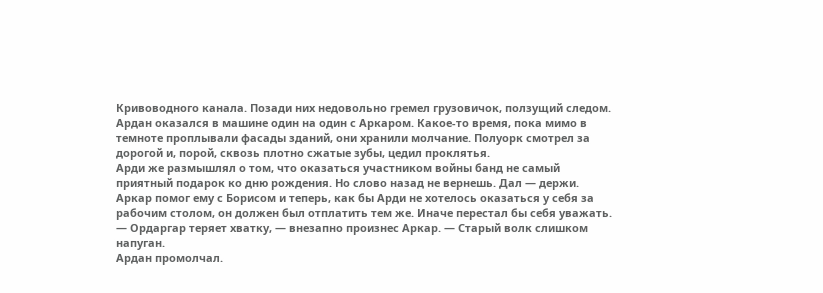Кривоводного канала. Позади них недовольно гремел грузовичок, ползущий следом.
Ардан оказался в машине один на один с Аркаром. Какое-то время, пока мимо в темноте проплывали фасады зданий, они хранили молчание. Полуорк смотрел за дорогой и, порой, сквозь плотно сжатые зубы, цедил проклятья.
Арди же размышлял о том, что оказаться участником войны банд не самый приятный подарок ко дню рождения. Но слово назад не вернешь. Дал — держи.
Аркар помог ему с Борисом и теперь, как бы Арди не хотелось оказаться у себя за рабочим столом, он должен был отплатить тем же. Иначе перестал бы себя уважать.
— Ордаргар теряет хватку, — внезапно произнес Аркар. — Старый волк слишком напуган.
Ардан промолчал.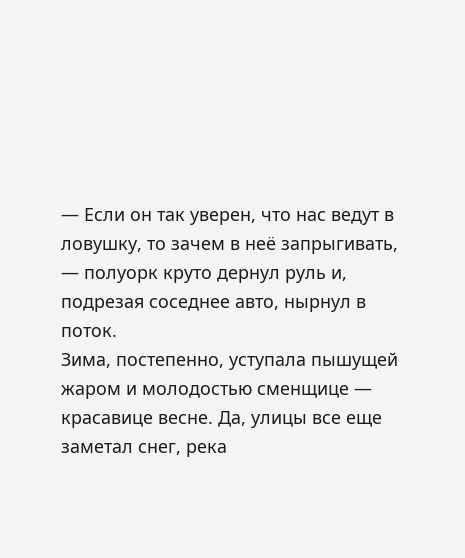— Если он так уверен, что нас ведут в ловушку, то зачем в неё запрыгивать, — полуорк круто дернул руль и, подрезая соседнее авто, нырнул в поток.
Зима, постепенно, уступала пышущей жаром и молодостью сменщице — красавице весне. Да, улицы все еще заметал снег, река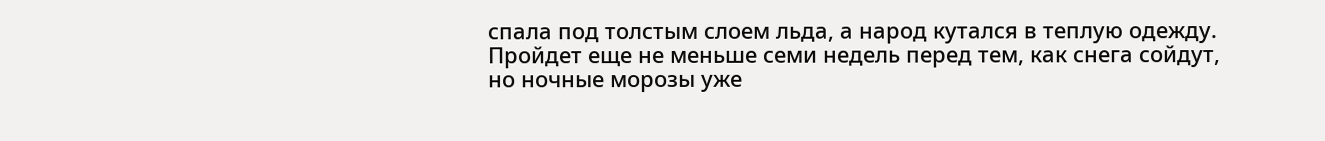спала под толстым слоем льда, а народ кутался в теплую одежду. Пройдет еще не меньше семи недель перед тем, как снега сойдут, но ночные морозы уже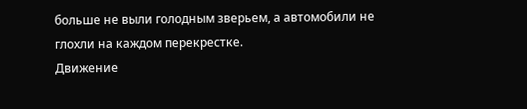больше не выли голодным зверьем, а автомобили не глохли на каждом перекрестке.
Движение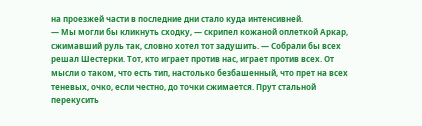на проезжей части в последние дни стало куда интенсивней.
— Мы могли бы кликнуть сходку, — скрипел кожаной оплеткой Аркар, сжимавший руль так, словно хотел тот задушить. — Собрали бы всех решал Шестерки. Тот, кто играет против нас, играет против всех. От мысли о таком, что есть тип, настолько безбашенный, что прет на всех теневых, очко, если честно, до точки сжимается. Прут стальной перекусить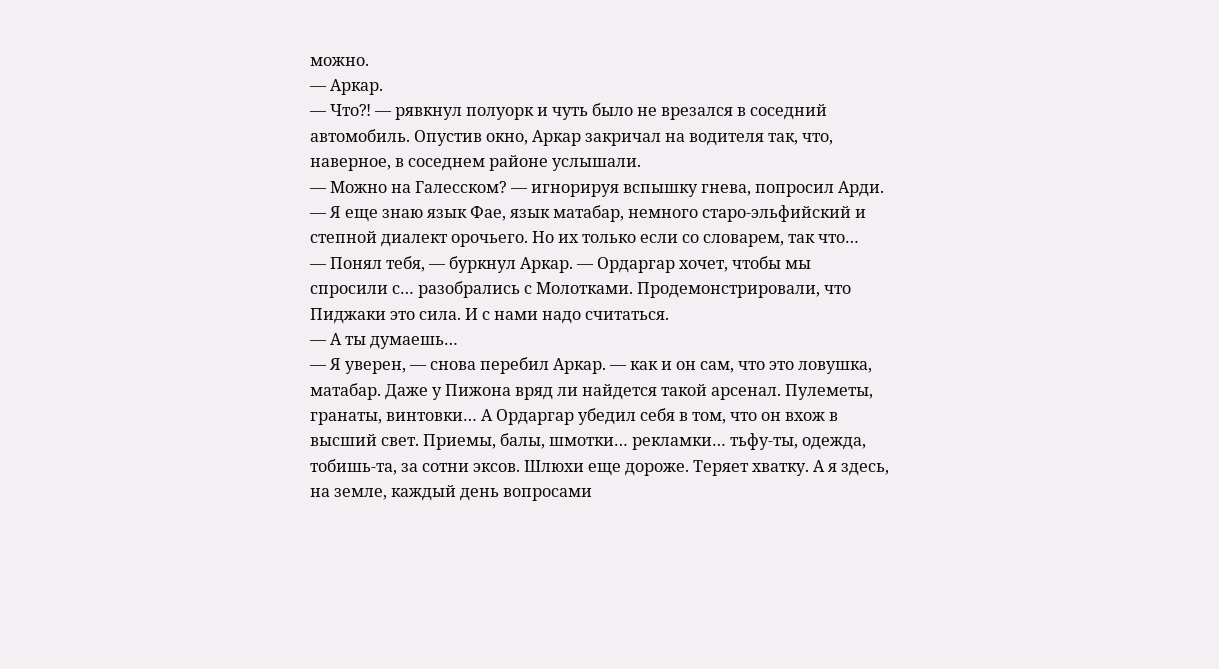можно.
— Аркар.
— Что⁈ — рявкнул полуорк и чуть было не врезался в соседний автомобиль. Опустив окно, Аркар закричал на водителя так, что, наверное, в соседнем районе услышали.
— Можно на Галесском? — игнорируя вспышку гнева, попросил Арди. — Я еще знаю язык Фае, язык матабар, немного старо-эльфийский и степной диалект орочьего. Но их только если со словарем, так что…
— Понял тебя, — буркнул Аркар. — Ордаргар хочет, чтобы мы спросили с… разобрались с Молотками. Продемонстрировали, что Пиджаки это сила. И с нами надо считаться.
— А ты думаешь…
— Я уверен, — снова перебил Аркар. — как и он сам, что это ловушка, матабар. Даже у Пижона вряд ли найдется такой арсенал. Пулеметы, гранаты, винтовки… А Ордаргар убедил себя в том, что он вхож в высший свет. Приемы, балы, шмотки… рекламки… тьфу-ты, одежда, тобишь-та, за сотни эксов. Шлюхи еще дороже. Теряет хватку. А я здесь, на земле, каждый день вопросами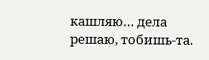кашляю… дела решаю, тобишь-та.